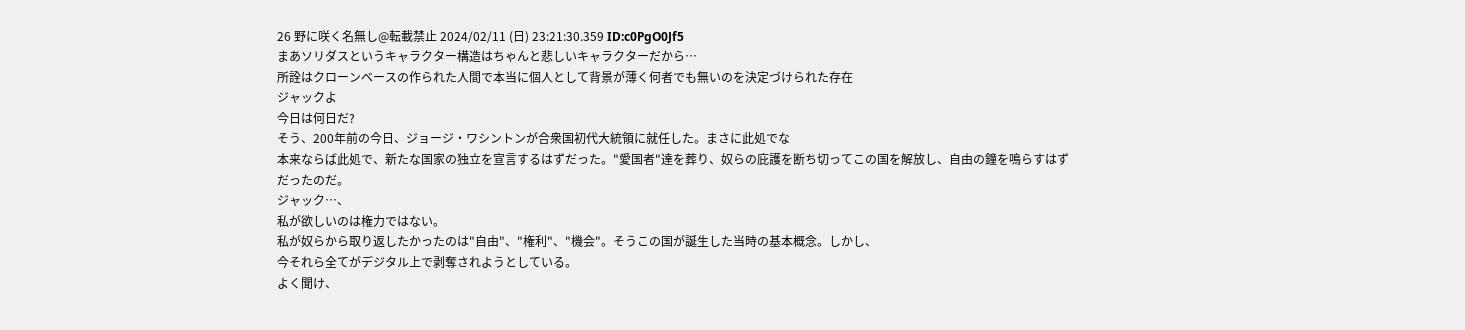26 野に咲く名無し@転載禁止 2024/02/11 (日) 23:21:30.359 ID:c0PgO0Jf5
まあソリダスというキャラクター構造はちゃんと悲しいキャラクターだから…
所詮はクローンベースの作られた人間で本当に個人として背景が薄く何者でも無いのを決定づけられた存在
ジャックよ
今日は何日だ?
そう、200年前の今日、ジョージ・ワシントンが合衆国初代大統領に就任した。まさに此処でな
本来ならば此処で、新たな国家の独立を宣言するはずだった。"愛国者"達を葬り、奴らの庇護を断ち切ってこの国を解放し、自由の鐘を鳴らすはずだったのだ。
ジャック…、
私が欲しいのは権力ではない。
私が奴らから取り返したかったのは"自由"、"権利"、"機会"。そうこの国が誕生した当時の基本概念。しかし、
今それら全てがデジタル上で剥奪されようとしている。
よく聞け、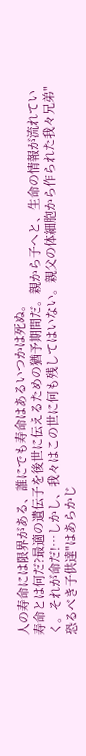人の寿命には限界がある、誰にでも寿命はあるいつかは死ぬ。
寿命とは何だ?最適の遺伝子を後世に伝えるための猶予期間だ。親から子へと、生命の情報が流れていく。それが命だ!…しかし、我々はこの世に何も残してはいない。親父の体細胞から作られた我々兄弟"恐るべき子供達"はあらかじ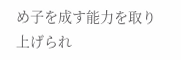め子を成す能力を取り上げられ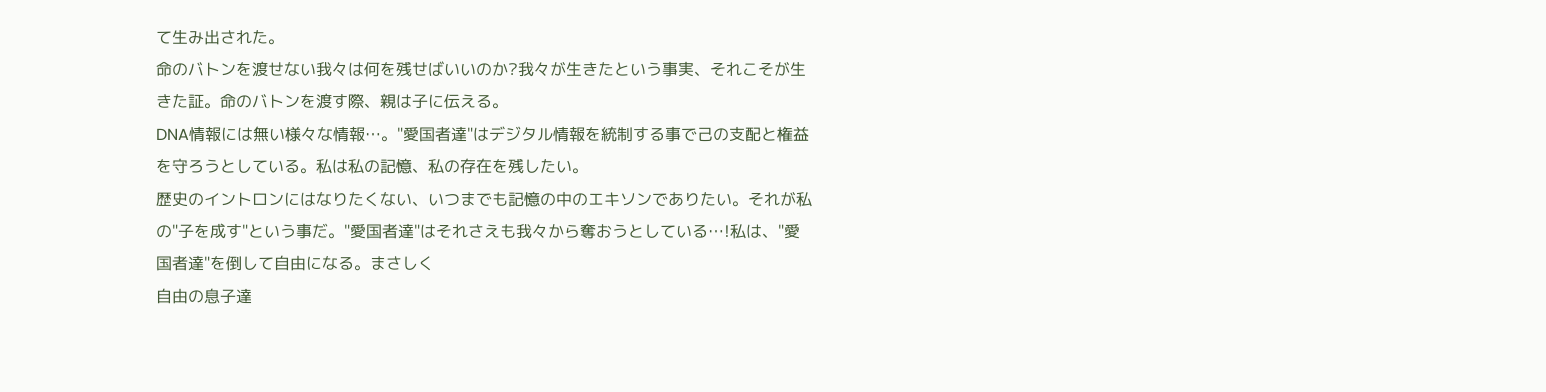て生み出された。
命のバトンを渡せない我々は何を残せばいいのか?我々が生きたという事実、それこそが生きた証。命のバトンを渡す際、親は子に伝える。
DNA情報には無い様々な情報…。"愛国者達"はデジタル情報を統制する事で己の支配と権益を守ろうとしている。私は私の記憶、私の存在を残したい。
歴史のイントロンにはなりたくない、いつまでも記憶の中のエキソンでありたい。それが私の"子を成す"という事だ。"愛国者達"はそれさえも我々から奪おうとしている…!私は、"愛国者達"を倒して自由になる。まさしく
自由の息子達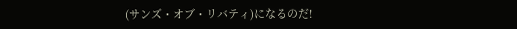(サンズ・オブ・リバティ)になるのだ!